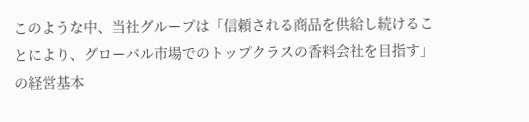このような中、当社グループは「信頼される商品を供給し続けることにより、グローバル市場でのトップクラスの香料会社を目指す」の経営基本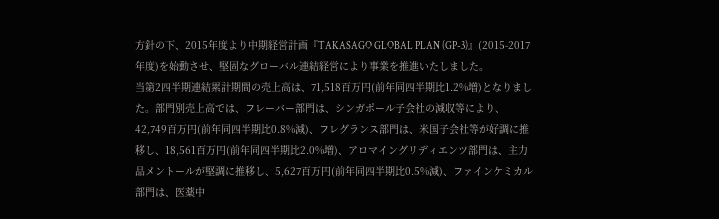方針の下、2015年度より中期経営計画『TAKASAGO GLOBAL PLAN (GP-3)』(2015-2017年度)を始動させ、堅固なグローバル連結経営により事業を推進いたしました。
当第2四半期連結累計期間の売上高は、71,518百万円(前年同四半期比1.2%増)となりました。部門別売上高では、フレーバー部門は、シンガポール子会社の減収等により、42,749百万円(前年同四半期比0.8%減)、フレグランス部門は、米国子会社等が好調に推移し、18,561百万円(前年同四半期比2.0%増)、アロマイングリディエンツ部門は、主力品メントールが堅調に推移し、5,627百万円(前年同四半期比0.5%減)、ファインケミカル部門は、医薬中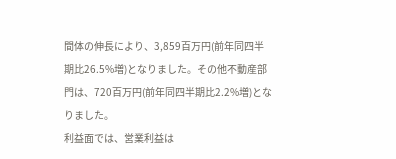間体の伸長により、3,859百万円(前年同四半期比26.5%増)となりました。その他不動産部門は、720百万円(前年同四半期比2.2%増)となりました。
利益面では、営業利益は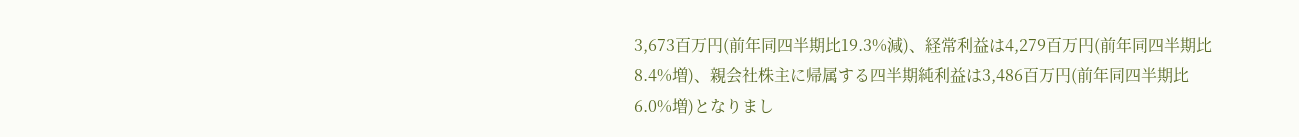3,673百万円(前年同四半期比19.3%減)、経常利益は4,279百万円(前年同四半期比8.4%増)、親会社株主に帰属する四半期純利益は3,486百万円(前年同四半期比6.0%増)となりまし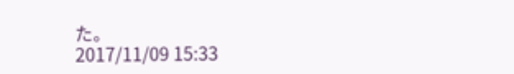た。
2017/11/09 15:33